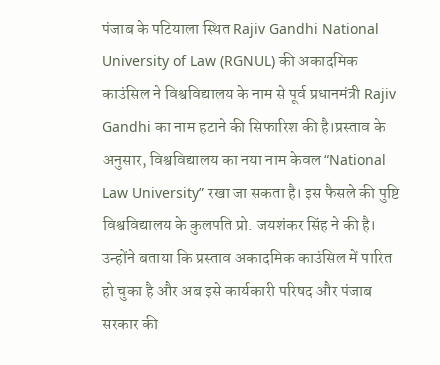पंजाब के पटियाला स्थित Rajiv Gandhi National University of Law (RGNUL) की अकादमिक काउंसिल ने विश्वविद्यालय के नाम से पूर्व प्रधानमंत्री Rajiv Gandhi का नाम हटाने की सिफारिश की है।प्रस्ताव के अनुसार, विश्वविद्यालय का नया नाम केवल “National Law University” रखा जा सकता है। इस फैसले की पुष्टि विश्वविद्यालय के कुलपति प्रो. जयशंकर सिंह ने की है।
उन्होंने बताया कि प्रस्ताव अकादमिक काउंसिल में पारित हो चुका है और अब इसे कार्यकारी परिषद और पंजाब सरकार की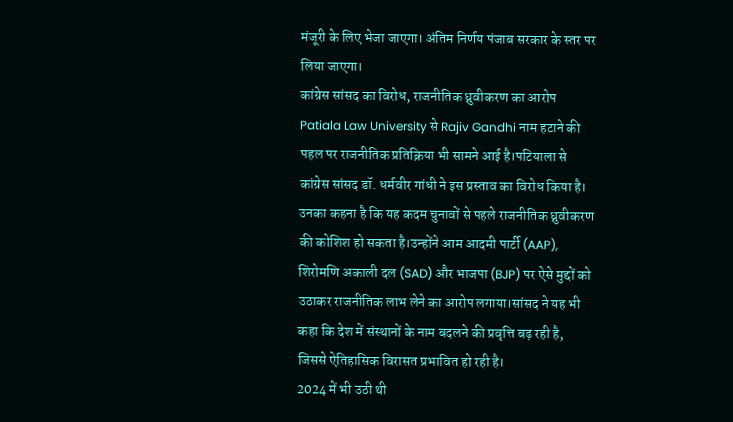मंजूरी के लिए भेजा जाएगा। अंतिम निर्णय पंजाब सरकार के स्तर पर लिया जाएगा।
कांग्रेस सांसद का विरोध, राजनीतिक ध्रुवीकरण का आरोप
Patiala Law University से Rajiv Gandhi नाम हटाने की पहल पर राजनीतिक प्रतिक्रिया भी सामने आई है।पटियाला से कांग्रेस सांसद डॉ. धर्मवीर गांधी ने इस प्रस्ताव का विरोध किया है। उनका कहना है कि यह कदम चुनावों से पहले राजनीतिक ध्रुवीकरण की कोशिश हो सकता है।उन्होंने आम आदमी पार्टी (AAP), शिरोमणि अकाली दल (SAD) और भाजपा (BJP) पर ऐसे मुद्दों को उठाकर राजनीतिक लाभ लेने का आरोप लगाया।सांसद ने यह भी कहा कि देश में संस्थानों के नाम बदलने की प्रवृत्ति बढ़ रही है, जिससे ऐतिहासिक विरासत प्रभावित हो रही है।
2024 में भी उठी थी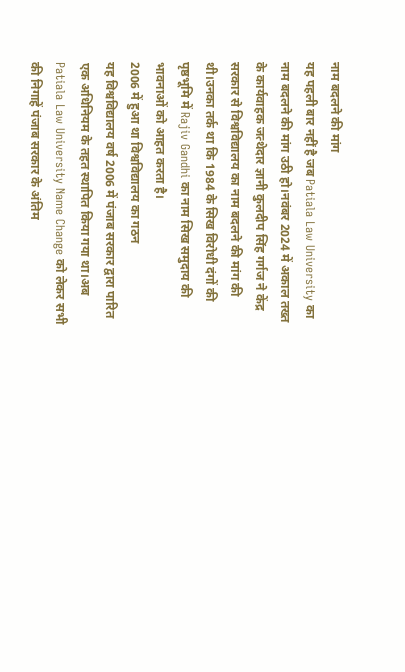नाम बदलने की मांग
यह पहली बार नहीं है जब Patiala Law University का नाम बदलने की मांग उठी हो।नवंबर 2024 में अकाल तख्त के कार्यवाहक जत्थेदार ज्ञानी कुलदीप सिंह गर्गज ने केंद्र सरकार से विश्वविद्यालय का नाम बदलने की मांग की थी।उनका तर्क था कि 1984 के सिख विरोधी दंगों की पृष्ठभूमि में Rajiv Gandhi का नाम सिख समुदाय की भावनाओं को आहत करता है।
2006 में हुआ था विश्वविद्यालय का गठन
यह विश्वविद्यालय वर्ष 2006 में पंजाब सरकार द्वारा पारित एक अधिनियम के तहत स्थापित किया गया था।अब Patiala Law University Name Change को लेकर सभी की निगाहें पंजाब सरकार के अंतिम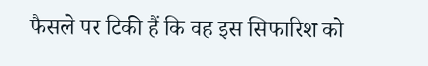फैसले पर टिकी हैं कि वह इस सिफारिश को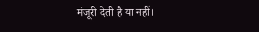मंजूरी देती है या नहीं।